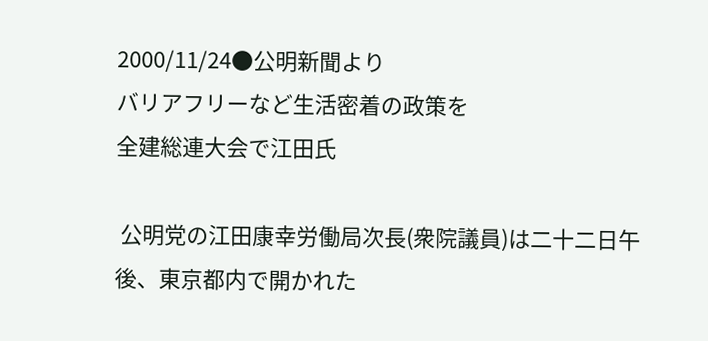2000/11/24●公明新聞より
バリアフリーなど生活密着の政策を
全建総連大会で江田氏

 公明党の江田康幸労働局次長(衆院議員)は二十二日午後、東京都内で開かれた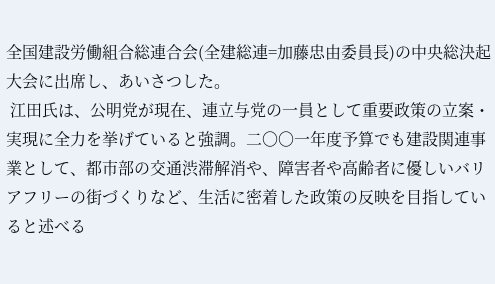全国建設労働組合総連合会(全建総連=加藤忠由委員長)の中央総決起大会に出席し、あいさつした。
 江田氏は、公明党が現在、連立与党の一員として重要政策の立案・実現に全力を挙げていると強調。二〇〇一年度予算でも建設関連事業として、都市部の交通渋滞解消や、障害者や高齢者に優しいバリアフリーの街づくりなど、生活に密着した政策の反映を目指していると述べる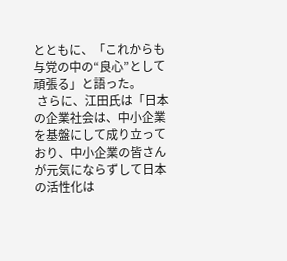とともに、「これからも与党の中の“良心”として頑張る」と語った。
 さらに、江田氏は「日本の企業社会は、中小企業を基盤にして成り立っており、中小企業の皆さんが元気にならずして日本の活性化は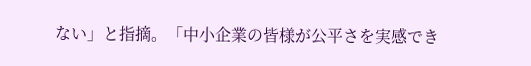ない」と指摘。「中小企業の皆様が公平さを実感でき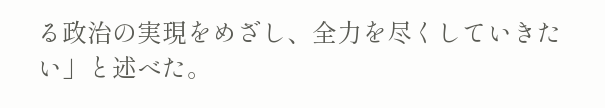る政治の実現をめざし、全力を尽くしていきたい」と述べた。